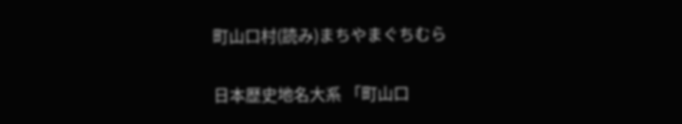町山口村(読み)まちやまぐちむら

日本歴史地名大系 「町山口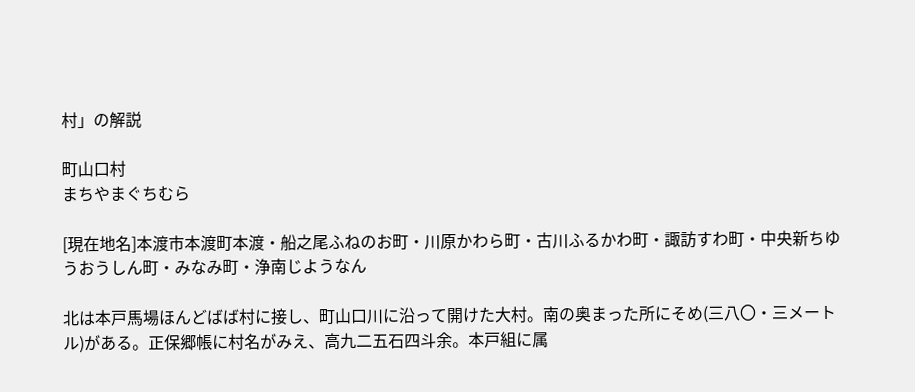村」の解説

町山口村
まちやまぐちむら

[現在地名]本渡市本渡町本渡・船之尾ふねのお町・川原かわら町・古川ふるかわ町・諏訪すわ町・中央新ちゆうおうしん町・みなみ町・浄南じようなん

北は本戸馬場ほんどばば村に接し、町山口川に沿って開けた大村。南の奥まった所にそめ(三八〇・三メートル)がある。正保郷帳に村名がみえ、高九二五石四斗余。本戸組に属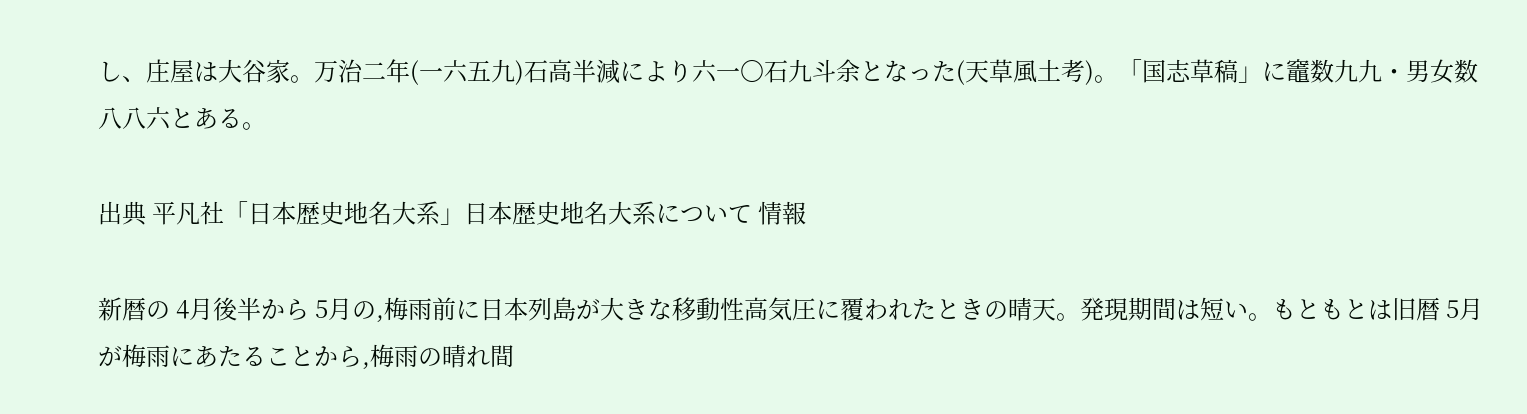し、庄屋は大谷家。万治二年(一六五九)石高半減により六一〇石九斗余となった(天草風土考)。「国志草稿」に竈数九九・男女数八八六とある。

出典 平凡社「日本歴史地名大系」日本歴史地名大系について 情報

新暦の 4月後半から 5月の,梅雨前に日本列島が大きな移動性高気圧に覆われたときの晴天。発現期間は短い。もともとは旧暦 5月が梅雨にあたることから,梅雨の晴れ間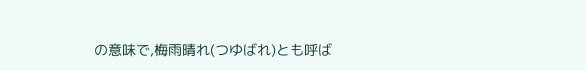の意味で,梅雨晴れ(つゆばれ)とも呼ば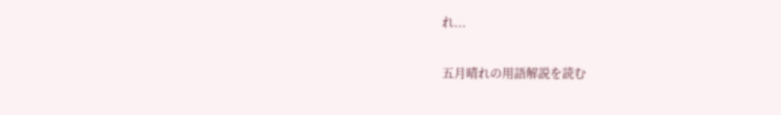れ...

五月晴れの用語解説を読む